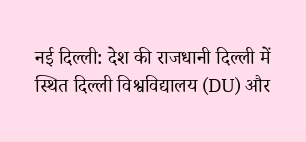नई दिल्ली: देश की राजधानी दिल्ली में स्थित दिल्ली विश्वविद्यालय (DU) और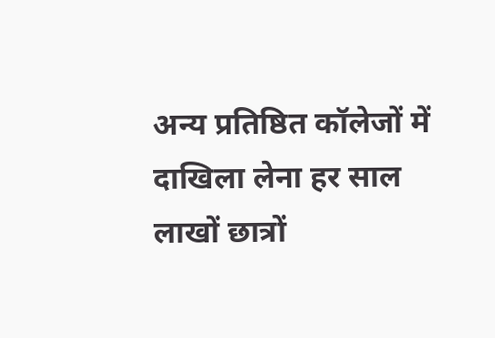अन्य प्रतिष्ठित कॉलेजों में दाखिला लेना हर साल लाखों छात्रों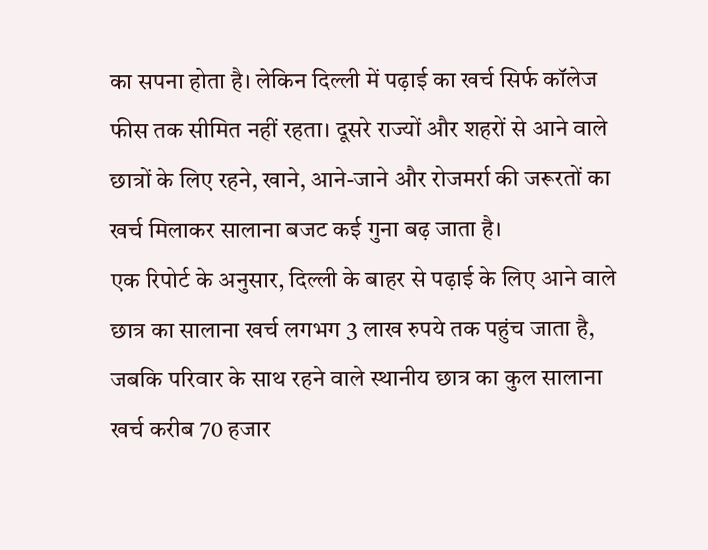का सपना होता है। लेकिन दिल्ली में पढ़ाई का खर्च सिर्फ कॉलेज फीस तक सीमित नहीं रहता। दूसरे राज्यों और शहरों से आने वाले छात्रों के लिए रहने, खाने, आने-जाने और रोजमर्रा की जरूरतों का खर्च मिलाकर सालाना बजट कई गुना बढ़ जाता है।
एक रिपोर्ट के अनुसार, दिल्ली के बाहर से पढ़ाई के लिए आने वाले छात्र का सालाना खर्च लगभग 3 लाख रुपये तक पहुंच जाता है, जबकि परिवार के साथ रहने वाले स्थानीय छात्र का कुल सालाना खर्च करीब 70 हजार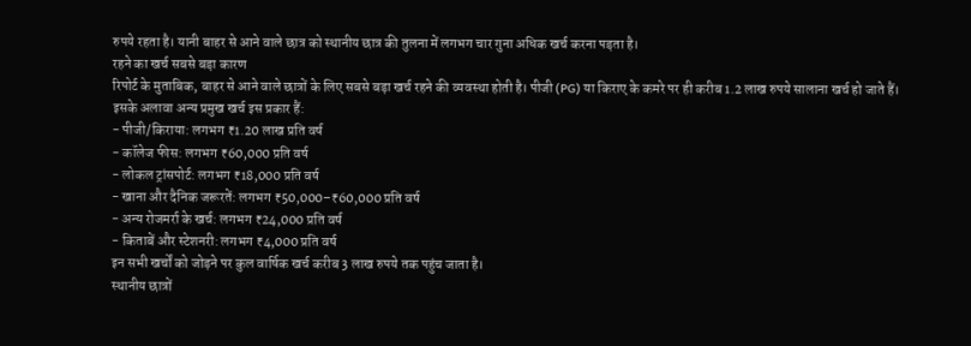रुपये रहता है। यानी बाहर से आने वाले छात्र को स्थानीय छात्र की तुलना में लगभग चार गुना अधिक खर्च करना पड़ता है।
रहने का खर्च सबसे बड़ा कारण
रिपोर्ट के मुताबिक, बाहर से आने वाले छात्रों के लिए सबसे बड़ा खर्च रहने की व्यवस्था होती है। पीजी (PG) या किराए के कमरे पर ही करीब 1.2 लाख रुपये सालाना खर्च हो जाते हैं।
इसके अलावा अन्य प्रमुख खर्च इस प्रकार हैं:
- पीजी/किराया: लगभग ₹1.20 लाख प्रति वर्ष
- कॉलेज फीस: लगभग ₹60,000 प्रति वर्ष
- लोकल ट्रांसपोर्ट: लगभग ₹18,000 प्रति वर्ष
- खाना और दैनिक जरूरतें: लगभग ₹50,000–₹60,000 प्रति वर्ष
- अन्य रोजमर्रा के खर्च: लगभग ₹24,000 प्रति वर्ष
- किताबें और स्टेशनरी: लगभग ₹4,000 प्रति वर्ष
इन सभी खर्चों को जोड़ने पर कुल वार्षिक खर्च करीब 3 लाख रुपये तक पहुंच जाता है।
स्थानीय छात्रों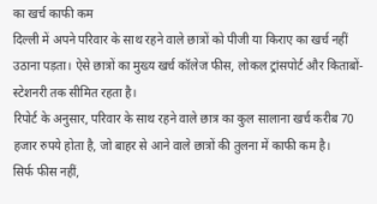का खर्च काफी कम
दिल्ली में अपने परिवार के साथ रहने वाले छात्रों को पीजी या किराए का खर्च नहीं उठाना पड़ता। ऐसे छात्रों का मुख्य खर्च कॉलेज फीस, लोकल ट्रांसपोर्ट और किताबों-स्टेशनरी तक सीमित रहता है।
रिपोर्ट के अनुसार, परिवार के साथ रहने वाले छात्र का कुल सालाना खर्च करीब 70 हजार रुपये होता है, जो बाहर से आने वाले छात्रों की तुलना में काफी कम है।
सिर्फ फीस नहीं,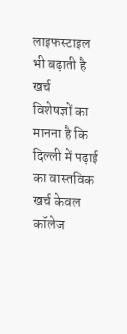लाइफस्टाइल भी बढ़ाती है खर्च
विशेषज्ञों का मानना है कि दिल्ली में पढ़ाई का वास्तविक खर्च केवल कॉलेज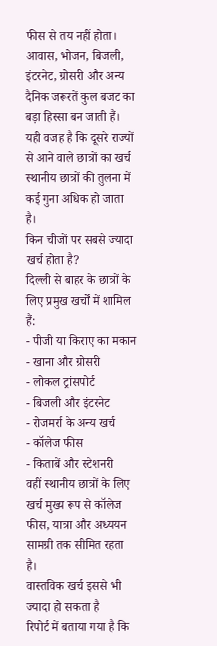फीस से तय नहीं होता। आवास, भोजन, बिजली, इंटरनेट, ग्रोसरी और अन्य दैनिक जरूरतें कुल बजट का बड़ा हिस्सा बन जाती हैं। यही वजह है कि दूसरे राज्यों से आने वाले छात्रों का खर्च स्थानीय छात्रों की तुलना में कई गुना अधिक हो जाता है।
किन चीजों पर सबसे ज्यादा खर्च होता है?
दिल्ली से बाहर के छात्रों के लिए प्रमुख खर्चों में शामिल हैं:
- पीजी या किराए का मकान
- खाना और ग्रोसरी
- लोकल ट्रांसपोर्ट
- बिजली और इंटरनेट
- रोजमर्रा के अन्य खर्च
- कॉलेज फीस
- किताबें और स्टेशनरी
वहीं स्थानीय छात्रों के लिए खर्च मुख्य रूप से कॉलेज फीस, यात्रा और अध्ययन सामग्री तक सीमित रहता है।
वास्तविक खर्च इससे भी ज्यादा हो सकता है
रिपोर्ट में बताया गया है कि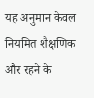यह अनुमान केवल नियमित शैक्षणिक और रहने के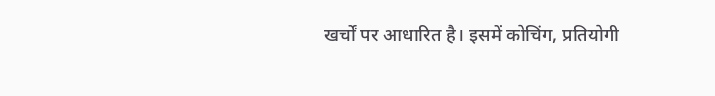खर्चों पर आधारित है। इसमें कोचिंग, प्रतियोगी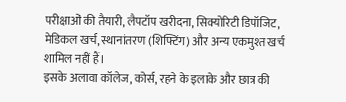परीक्षाओं की तैयारी, लैपटॉप खरीदना, सिक्योरिटी डिपॉजिट, मेडिकल खर्च, स्थानांतरण (शिफ्टिंग) और अन्य एकमुश्त खर्च शामिल नहीं हैं।
इसके अलावा कॉलेज, कोर्स, रहने के इलाके और छात्र की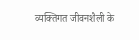व्यक्तिगत जीवनशैली के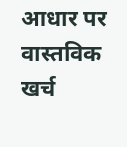आधार पर वास्तविक खर्च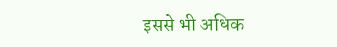इससे भी अधिक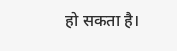हो सकता है।